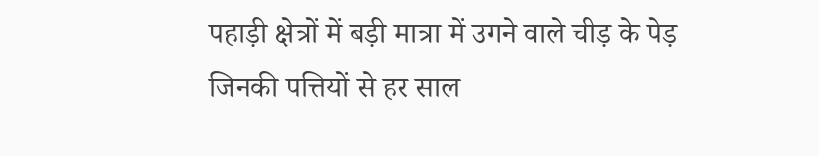पहाड़ी क्षेत्रों में बड़ी मात्रा में उगने वाले चीड़ के पेड़ जिनकी पत्तियों से हर साल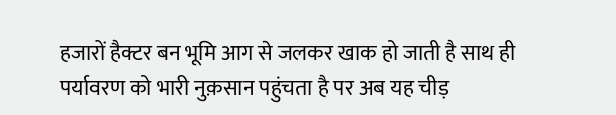हजारों हैक्टर बन भूमि आग से जलकर खाक हो जाती है साथ ही पर्यावरण को भारी नुक़सान पहुंचता है पर अब यह चीड़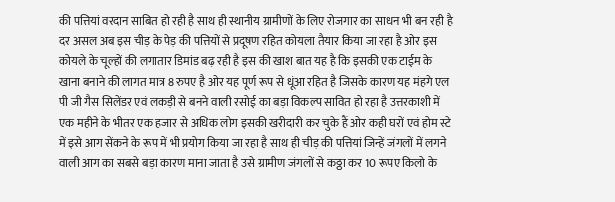की पत्तियां वरदान साबित हो रही है साथ ही स्थानीय ग्रामीणों के लिए रोजगार का साधन भी बन रही है दर असल अब इस चीड़ के पेड़ की पत्तियों से प्रदूषण रहित कोयला तैयार किया जा रहा है ओर इस कोयले के चूल्हों की लगातार डिमांड बढ़ रही है इस की खाश बात यह है कि इसकी एक टाईम के खाना बनाने की लागत मात्र 8 रुपए है ओर यह पूर्ण रूप से धूंआ रहित है जिसके कारण यह मंहगे एल पी जी गैस सिलेंडर एवं लकड़ी से बनने वाली रसोई का बड़ा विकल्प सावित हो रहा है उत्तरकाशी में एक महीने के भीतर एक हजार से अधिक लोग इसकी खरीदारी कर चुके हैं ओर कही घरों एवं होम स्टे में इसे आग सेंकने के रूप में भी प्रयोग किया जा रहा है साथ ही चीड़ की पत्तियां जिन्हें जंगलों में लगने वाली आग का सबसे बड़ा कारण माना जाता है उसे ग्रामीण जंगलों से कठ्ठा कर 10 रूपए किलो के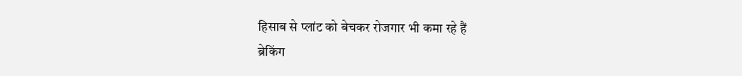हिसाब से प्लांट को बेचकर रोजगार भी कमा रहे हैं
ब्रेकिंग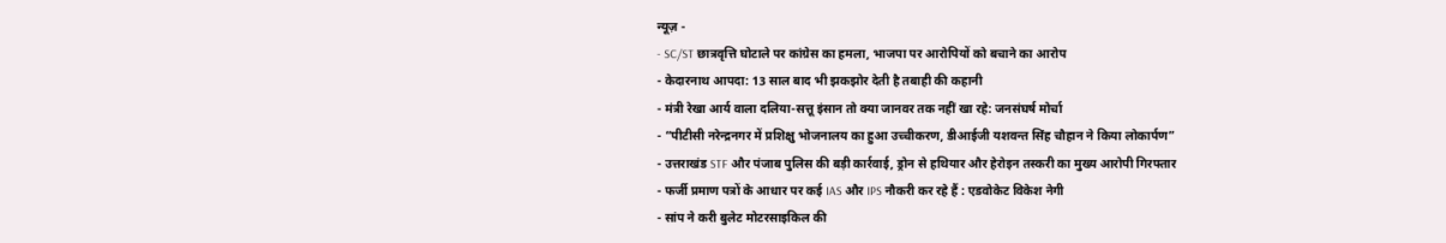न्यूज़ -
- SC/ST छात्रवृत्ति घोटाले पर कांग्रेस का हमला, भाजपा पर आरोपियों को बचाने का आरोप
- केदारनाथ आपदा: 13 साल बाद भी झकझोर देती है तबाही की कहानी
- मंत्री रेखा आर्य वाला दलिया-सत्तू इंसान तो क्या जानवर तक नहीं खा रहे: जनसंघर्ष मोर्चा
- “पीटीसी नरेन्द्रनगर में प्रशिक्षु भोजनालय का हुआ उच्चीकरण, डीआईजी यशवन्त सिंह चौहान ने किया लोकार्पण”
- उत्तराखंड STF और पंजाब पुलिस की बड़ी कार्रवाई, ड्रोन से हथियार और हेरोइन तस्करी का मुख्य आरोपी गिरफ्तार
- फर्जी प्रमाण पत्रों के आधार पर कई IAS और IPS नौकरी कर रहे हैं : एडवोकेट विकेश नेगी
- सांप ने करी बुलेट मोटरसाइकिल की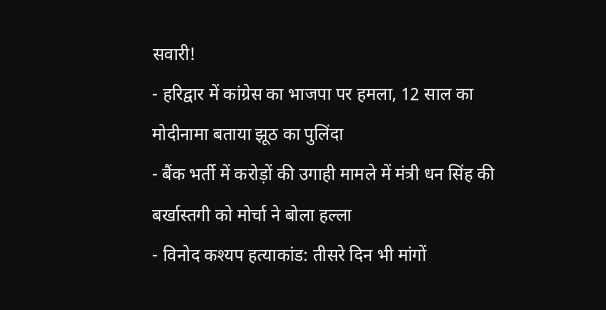सवारी!
- हरिद्वार में कांग्रेस का भाजपा पर हमला, 12 साल का मोदीनामा बताया झूठ का पुलिंदा
- बैंक भर्ती में करोड़ों की उगाही मामले में मंत्री धन सिंह की बर्खास्तगी को मोर्चा ने बोला हल्ला
- विनोद कश्यप हत्याकांड: तीसरे दिन भी मांगों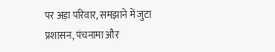पर अड़ा परिवार, समझाने में जुटा प्रशासन, पंचनामा और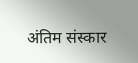अंतिम संस्कार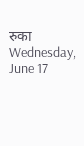रुका
Wednesday, June 17